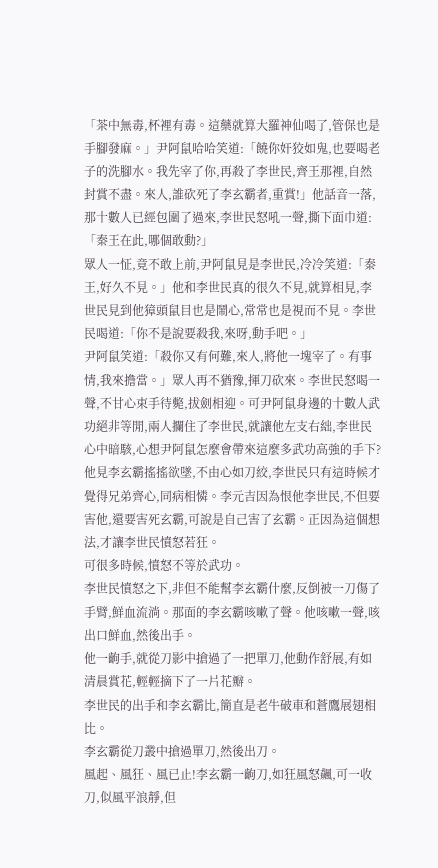「茶中無毒,杯裡有毒。這藥就算大羅神仙喝了,管保也是手腳發麻。」尹阿鼠哈哈笑道:「饒你奸狡如鬼,也要喝老子的洗腳水。我先宰了你,再殺了李世民,齊王那裡,自然封賞不盡。來人,誰砍死了李玄霸者,重賞!」他話音一落,那十數人已經包圍了過來,李世民怒吼一聲,撕下面巾道:「秦王在此,哪個敢動?」
眾人一怔,竟不敢上前,尹阿鼠見是李世民,冷冷笑道:「秦王,好久不見。」他和李世民真的很久不見,就算相見,李世民見到他獐頭鼠目也是鬧心,常常也是視而不見。李世民喝道:「你不是說要殺我,來呀,動手吧。」
尹阿鼠笑道:「殺你又有何難,來人,將他一塊宰了。有事情,我來擔當。」眾人再不猶豫,揮刀砍來。李世民怒喝一聲,不甘心束手待斃,拔劍相迎。可尹阿鼠身邊的十數人武功絕非等閒,兩人攔住了李世民,就讓他左支右絀,李世民心中暗駭,心想尹阿鼠怎麼會帶來這麼多武功高強的手下?
他見李玄霸搖搖欲墜,不由心如刀絞,李世民只有這時候才覺得兄弟齊心,同病相憐。李元吉因為恨他李世民,不但要害他,還要害死玄霸,可說是自己害了玄霸。正因為這個想法,才讓李世民憤怒若狂。
可很多時候,憤怒不等於武功。
李世民憤怒之下,非但不能幫李玄霸什麼,反倒被一刀傷了手臂,鮮血流淌。那面的李玄霸咳嗽了聲。他咳嗽一聲,咳出口鮮血,然後出手。
他一齣手,就從刀影中搶過了一把單刀,他動作舒展,有如清晨賞花,輕輕摘下了一片花瓣。
李世民的出手和李玄霸比,簡直是老牛破車和蒼鷹展翅相比。
李玄霸從刀叢中搶過單刀,然後出刀。
風起、風狂、風已止!李玄霸一齣刀,如狂風怒飆,可一收刀,似風平浪靜,但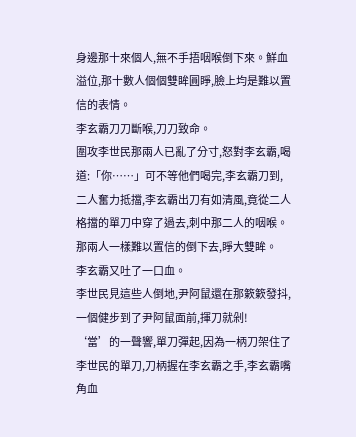身邊那十來個人,無不手捂咽喉倒下來。鮮血溢位,那十數人個個雙眸圓睜,臉上均是難以置信的表情。
李玄霸刀刀斷喉,刀刀致命。
圍攻李世民那兩人已亂了分寸,怒對李玄霸,喝道:「你……」可不等他們喝完,李玄霸刀到,二人奮力抵擋,李玄霸出刀有如清風,竟從二人格擋的單刀中穿了過去,刺中那二人的咽喉。
那兩人一樣難以置信的倒下去,睜大雙眸。
李玄霸又吐了一口血。
李世民見這些人倒地,尹阿鼠還在那簌簌發抖,一個健步到了尹阿鼠面前,揮刀就剁!
‘當’的一聲響,單刀彈起,因為一柄刀架住了李世民的單刀,刀柄握在李玄霸之手,李玄霸嘴角血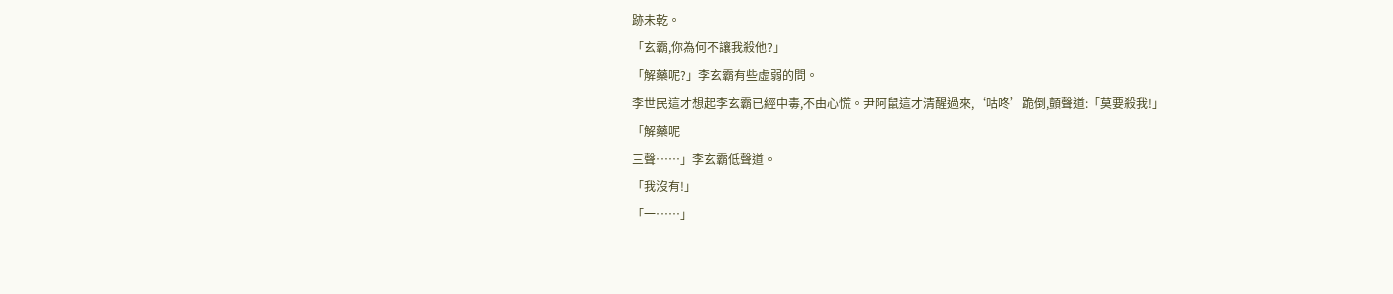跡未乾。
「玄霸,你為何不讓我殺他?」
「解藥呢?」李玄霸有些虛弱的問。
李世民這才想起李玄霸已經中毒,不由心慌。尹阿鼠這才清醒過來,‘咕咚’跪倒,顫聲道:「莫要殺我!」
「解藥呢
三聲……」李玄霸低聲道。
「我沒有!」
「一……」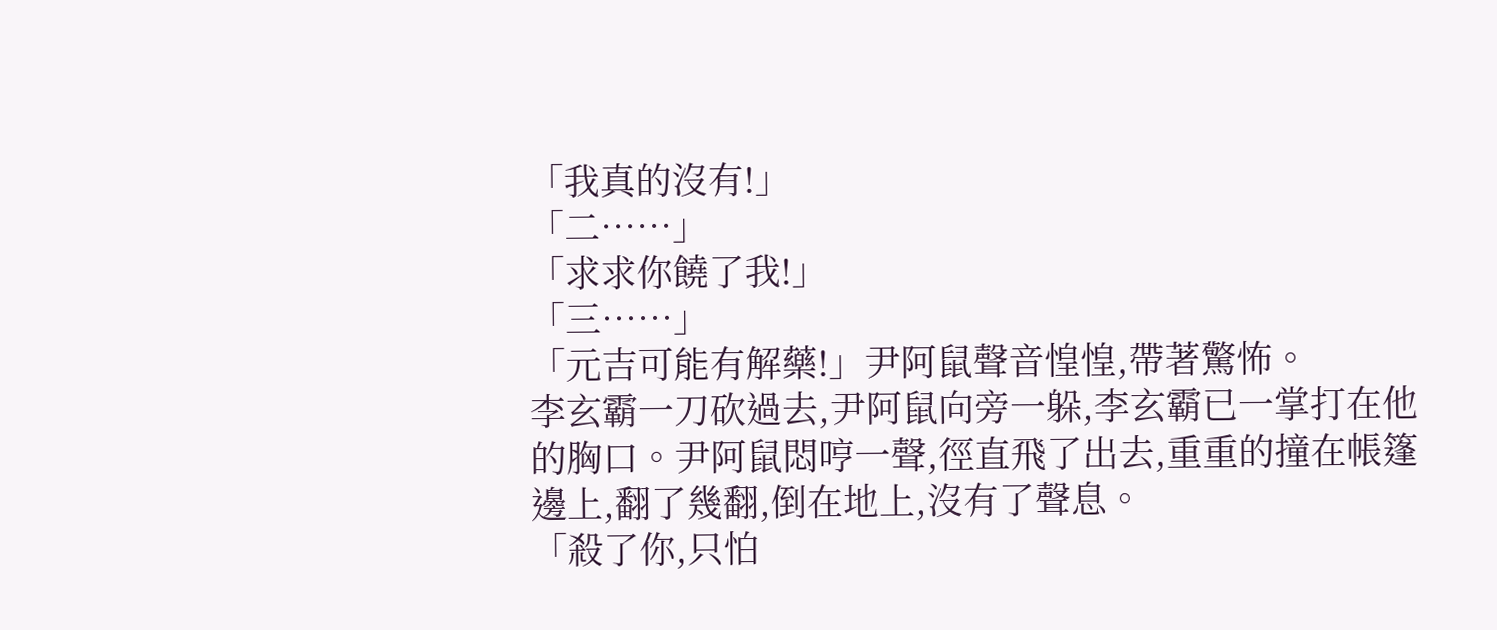「我真的沒有!」
「二……」
「求求你饒了我!」
「三……」
「元吉可能有解藥!」尹阿鼠聲音惶惶,帶著驚怖。
李玄霸一刀砍過去,尹阿鼠向旁一躲,李玄霸已一掌打在他的胸口。尹阿鼠悶哼一聲,徑直飛了出去,重重的撞在帳篷邊上,翻了幾翻,倒在地上,沒有了聲息。
「殺了你,只怕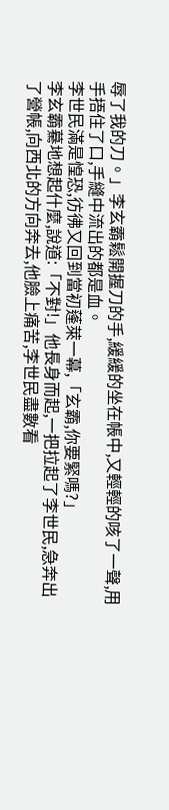辱了我的刀。」李玄霸鬆開握刀的手,緩緩的坐在帳中,又輕輕的咳了一聲,用手捂住了口,手縫中流出的都是血。
李世民滿是惶恐,彷彿又回到當初蓬萊一幕,「玄霸,你要緊嗎?」
李玄霸驀地想起什麼,說道:「不對!」他長身而起,一把拉起了李世民,急奔出了營帳,向西北的方向奔去,他臉上痛苦,李世民盡數看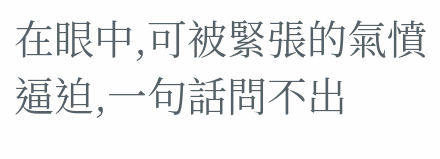在眼中,可被緊張的氣憤逼迫,一句話問不出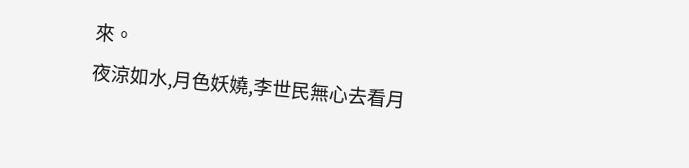來。
夜涼如水,月色妖嬈,李世民無心去看月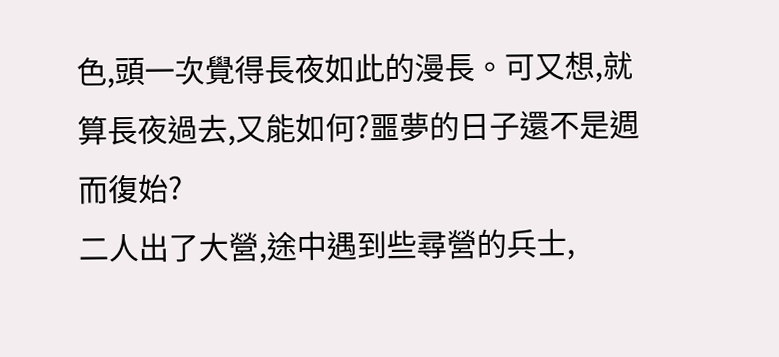色,頭一次覺得長夜如此的漫長。可又想,就算長夜過去,又能如何?噩夢的日子還不是週而復始?
二人出了大營,途中遇到些尋營的兵士,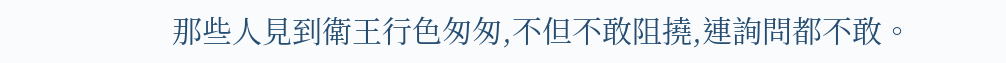那些人見到衛王行色匆匆,不但不敢阻撓,連詢問都不敢。